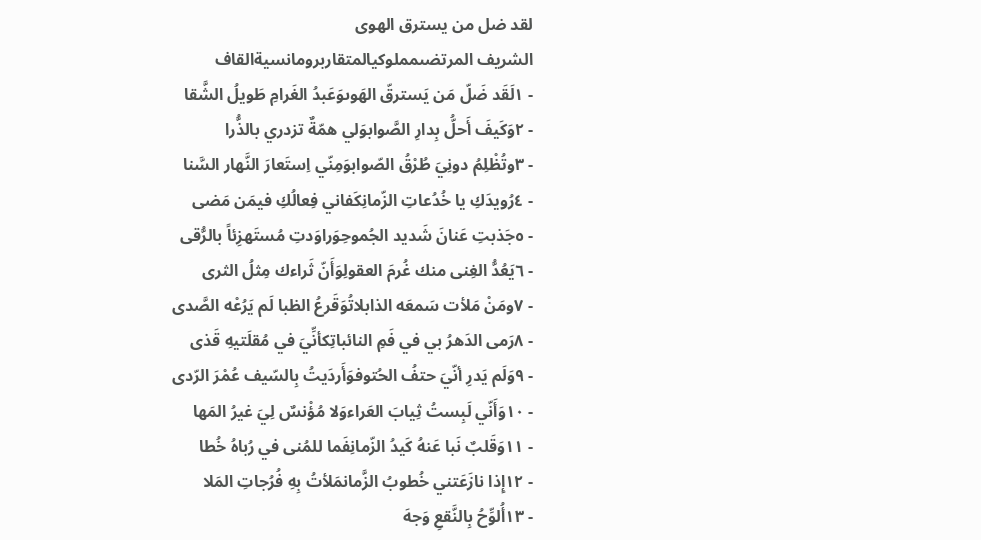لقد ضل من يسترق الهوى
الشريف المرتضىمملوكيالمتقاربرومانسيةالقاف
- ١لَقَد ضَلّ مَن يَسترقّ الهَوىوَعَبدُ الغَرامِ طَويلُ الشَّقا
- ٢وَكَيفَ أَحلُّ بِدارِ الصَّوابوَلي همّةٌ تزدري بالذُّرا
- ٣وتُظْلِمُ دونِيَ طُرْقُ الصّوابوَمِنّي اِستَعارَ النَّهار السَّنا
- ٤رُويدَكِ يا خُدُعاتِ الزّمانِكَفاني فِعالُكِ فيمَن مَضى
- ٥جَذبتِ عَنانَ شَديد الجُموحِوَراوَدتِ مُستَهزِئاً بالرُّقى
- ٦يَعُدُّ الغِنى منك غُرمَ العقولِوَأَنّ ثَراءك مِثلُ الثرى
- ٧ومَنْ مَلأت سَمعَه الذابلاتُوَقَرعُ الظبا لَم يَرُعْه الصَّدى
- ٨رَمى الدَهرُ بي في فَمِ النائباتِكأنِّيَ في مُقلَتيهِ قَذى
- ٩وَلَم يَدرِ أنّيَ حتفُ الحُتوفوَأَردَيتُ بِالسّيف عُمْرَ الرّدى
- ١٠وَأَنّي لَبِستُ ثِيابَ العَراءوَلا مُؤْنسٌ لِيَ غيرُ المَها
- ١١وَقَلبٌ نَبا عَنهُ كَيدُ الزّمانِفَما للمُنى في رُباهُ خُطا
- ١٢إِذا نازَعَتني خُطوبُ الزَّمانمَلأتُ بِهِ فُرُجاتِ المَلا
- ١٣أُلوِّحُ بِالنَّقعِ وَجهَ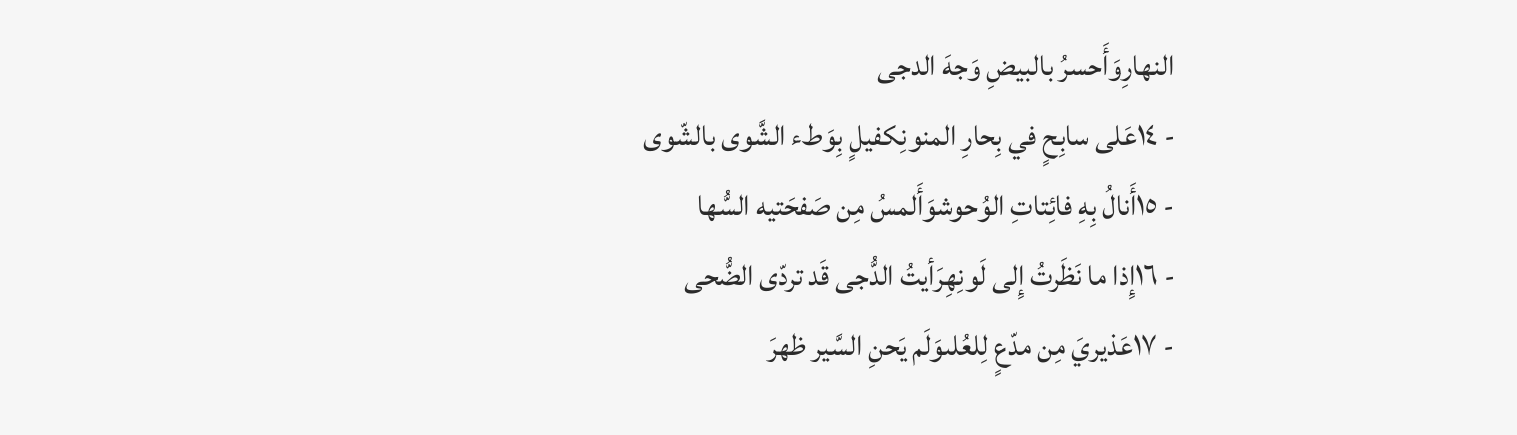النهارِوَأَحسرُ بالبيضِ وَجهَ الدجى
- ١٤عَلى سابِحٍ في بِحارِ المنونِكفيلٍ بِوَطء الشَّوى بالشّوى
- ١٥أَنالُ بِهِ فائِتاتِ الوُحوشوَأَلمسُ مِن صَفحَتيه السُّها
- ١٦إِذا ما نَظَرتُ إِلى لَونِهِرَأيتُ الدُّجى قَد تردّى الضُّحى
- ١٧عَذيريَ مِن مدّعٍ لِلعُلىوَلَم يَحنِ السَّير ظهرَ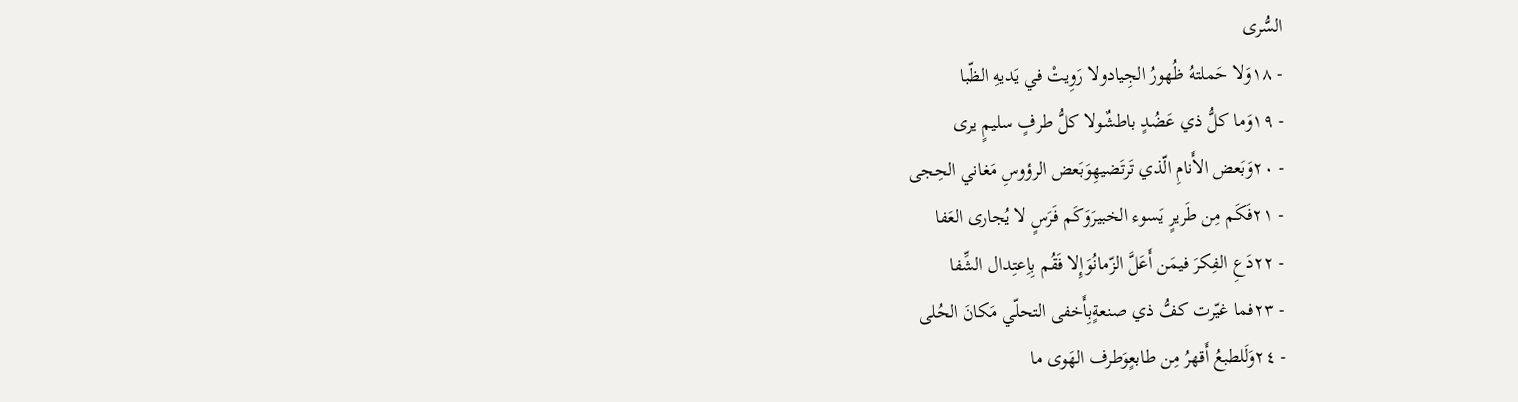السُّرى
- ١٨وَلا حَملتهُ ظُهورُ الجِيادولا رَوِيتْ في يَديهِ الظّبا
- ١٩وَما كلُّ ذي عَضُدٍ باطشٌولا كلُّ طرفٍ سليمٍ يرى
- ٢٠وَبَعض الأَنامِ الّذي تَرتَضيهِوَبَعض الرؤوسِ مَغاني الحِجى
- ٢١فَكَم مِن طَريرٍ يَسوء الخبيرَوَكَم فَرَسٍ لا يُجارى العَفا
- ٢٢دَعِ الفِكرَ فيمَن أَعَلَّ الزّمانُوَإِلا فَقُم بِاِعتِدال الشِّفا
- ٢٣فما غيّرت كفُّ ذي صنعةٍبِأَخفى التحلّي مَكانَ الحُلى
- ٢٤وَلَلطبعُ أَقهرُ مِن طابعٍوَطرف الهَوى ما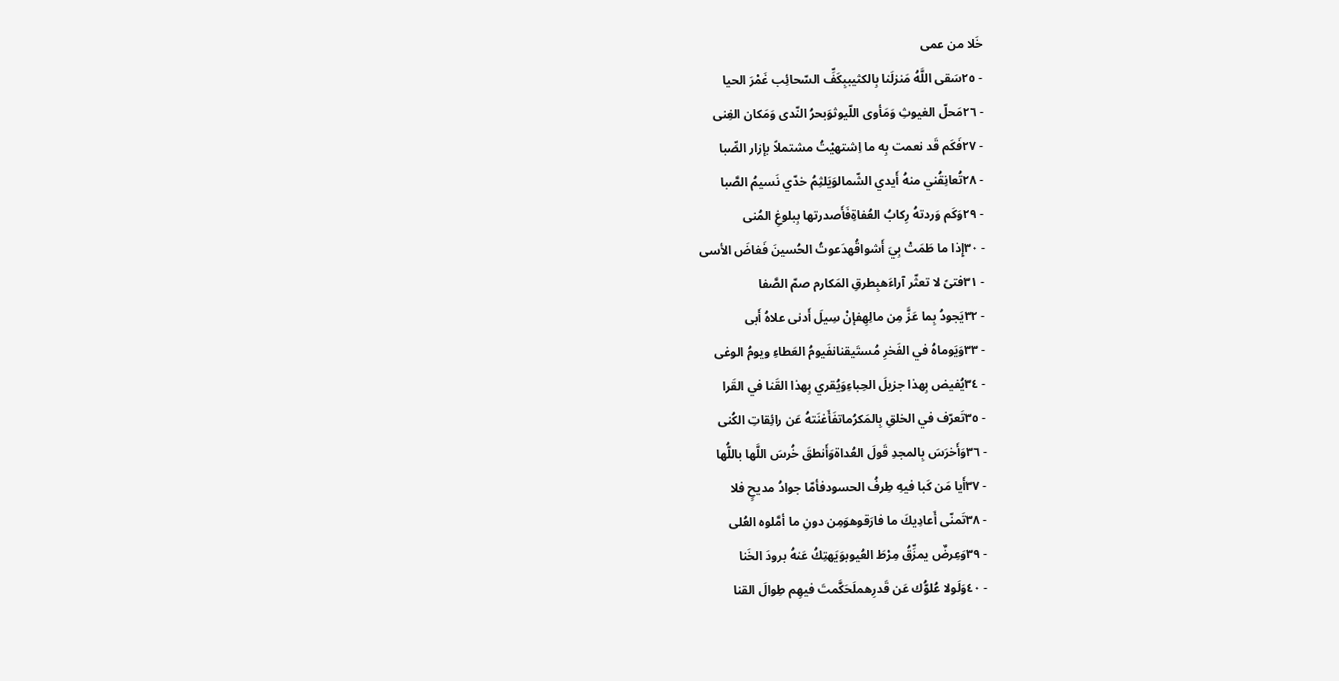خَلا من عمى
- ٢٥سَقى اللَّهُ مَنزلَنا بِالكثيببِكَفِّ السّحائِب غَمْرَ الحيا
- ٢٦مَحلّ الغيوثِ وَمَأوى اللّيوثوَبحرُ النّدى وَمَكان الغِنى
- ٢٧فَكَم قَد نعمت بِه ما اِشتهيْتُ مشتملاً بإزار الصِّبا
- ٢٨تُعانِقُني منهُ أَيدي الشّمالوَيَلثِمُ خدّي نَسيمُ الصَّبا
- ٢٩وَكَم وَردتهُ رِكابُ العُفاةِفَأَصدرتها بِبلوغِ المُنى
- ٣٠إِذا ما طَمَتْ بِيَ أَشواقُهدَعوتُ الحُسينَ فَغاضَ الأسى
- ٣١فتىً لا تعثّر آراءَهبِطرقِ المَكارم صمّ الصَّفا
- ٣٢يَجودُ بِما عَزَّ مِن مالِهِفإنْ سِيلَ أَدنى علاهُ أَبى
- ٣٣وَيَوماهُ في الفَخرِ مُستَيقنانفَيومُ العَطاءِ ويومُ الوغى
- ٣٤يُفيض بِهذا جزيلَ الحِباءِوَيُقري بِهذا القَنا في القَرا
- ٣٥تَعرّف في الخلقِ بِالمَكرُماتفَأَغنَتهُ عَن رائِقاتِ الكُنى
- ٣٦وَأَخرَسَ بِالمجدِ قَولَ العُداةوَأَنطقَ خُرسَ اللَّها باللُّها
- ٣٧أَيا مَن كَبا فيهِ طِرفُ الحسودفأمّا جوادُ مديحٍ فلا
- ٣٨تَمنّى أَعادِيكَ ما فارَقوهوَمِن دونِ ما أمَّلوه العُلى
- ٣٩وَعِرضٌ يمزِّقُ مِرْطَ العُيوبوَيَهتِكُ عَنهُ برودَ الخَنا
- ٤٠وَلَولا عُلوُّك عَن قَدرِهملَحَكَّمتَ فيهِم طِوالَ القنا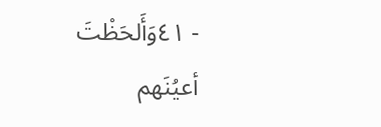- ٤١وَأَلحَظْتَ أعيُنَهم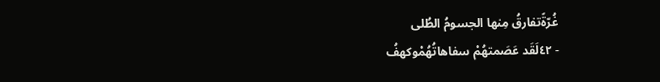غُرّةًتفارقُ مِنها الجسومُ الطُلى
- ٤٢لَقَد عَصَمتهُمْ سفاهاتُهُمْوكهفُ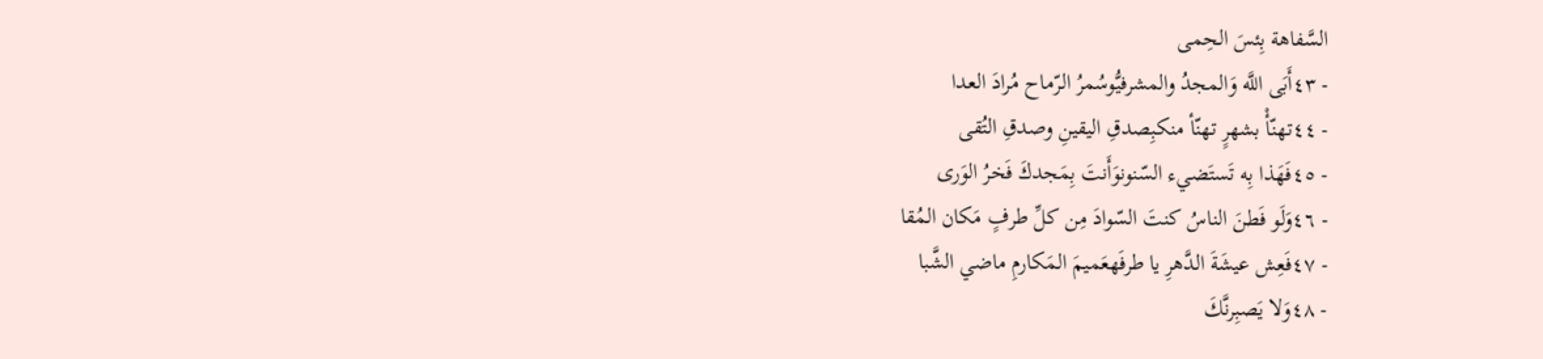السَّفاهة بِئسَ الحِمى
- ٤٣أَبَى اللَّه وَالمجدُ والمشرفيُّوسُمرُ الرّماح مُرادَ العدا
- ٤٤تهنّأْ بشهرٍ تهنّأ منكبِصدقِ اليقينِ وصدقِ التُقى
- ٤٥فَهَذا بِه تَستَضيء السّنونوَأَنتَ بِمَجدكَ فَخرُ الوَرى
- ٤٦وَلَو فَطنَ الناسُ كنتَ السّوادَ مِن كلِّ طرفٍ مَكان المُقا
- ٤٧فَعِش عيشَةَ الدَّهرِ يا طرفَهعَميمَ المَكارمِ ماضي الشَّبا
- ٤٨وَلا يَصبِرنَّكَ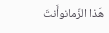هَذا الزّمانوأَنتَ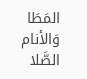المَطَا وَالأنام الصَّلا